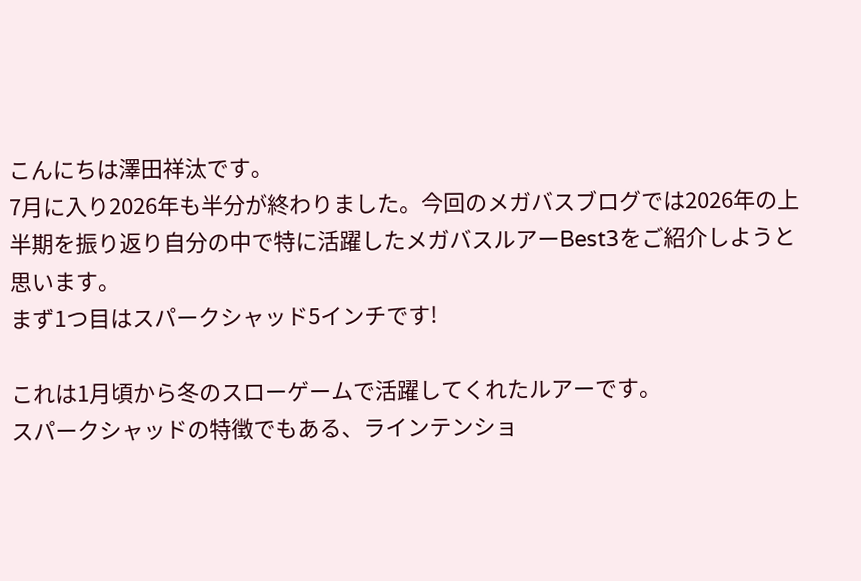こんにちは澤田祥汰です。
7月に入り2026年も半分が終わりました。今回のメガバスブログでは2026年の上半期を振り返り自分の中で特に活躍したメガバスルアーBest3をご紹介しようと思います。
まず1つ目はスパークシャッド5インチです!

これは1月頃から冬のスローゲームで活躍してくれたルアーです。
スパークシャッドの特徴でもある、ラインテンショ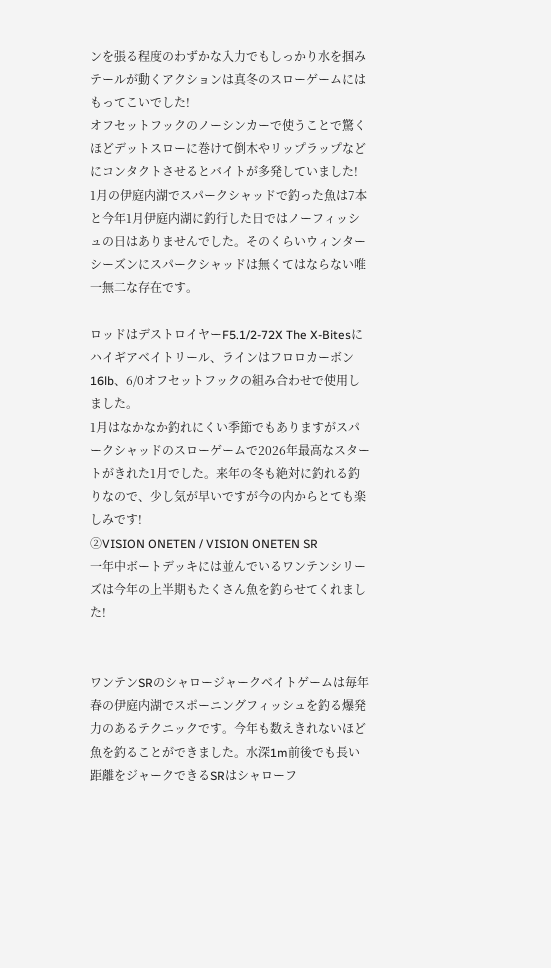ンを張る程度のわずかな入力でもしっかり水を掴みテールが動くアクションは真冬のスローゲームにはもってこいでした!
オフセットフックのノーシンカーで使うことで驚くほどデットスローに巻けて倒木やリップラップなどにコンタクトさせるとバイトが多発していました!
1月の伊庭内湖でスパークシャッドで釣った魚は7本と今年1月伊庭内湖に釣行した日ではノーフィッシュの日はありませんでした。そのくらいウィンターシーズンにスパークシャッドは無くてはならない唯一無二な存在です。

ロッドはデストロイヤーF5.1/2-72X The X-Bitesにハイギアベイトリール、ラインはフロロカーボン16lb、6/0オフセットフックの組み合わせで使用しました。
1月はなかなか釣れにくい季節でもありますがスパークシャッドのスローゲームで2026年最高なスタートがきれた1月でした。来年の冬も絶対に釣れる釣りなので、少し気が早いですが今の内からとても楽しみです!
②VISION ONETEN / VISION ONETEN SR
一年中ボートデッキには並んでいるワンテンシリーズは今年の上半期もたくさん魚を釣らせてくれました!


ワンテンSRのシャロージャークベイトゲームは毎年春の伊庭内湖でスポーニングフィッシュを釣る爆発力のあるテクニックです。今年も数えきれないほど魚を釣ることができました。水深1m前後でも長い距離をジャークできるSRはシャローフ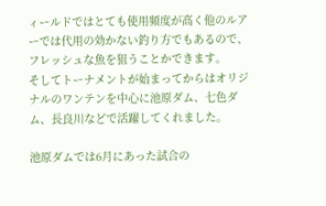ィールドではとても使用頻度が高く他のルアーでは代用の効かない釣り方でもあるので、フレッシュな魚を狙うことかできます。
そしてトーナメントが始まってからはオリジナルのワンテンを中心に池原ダム、七色ダム、長良川などで活躍してくれました。

池原ダムでは6月にあった試合の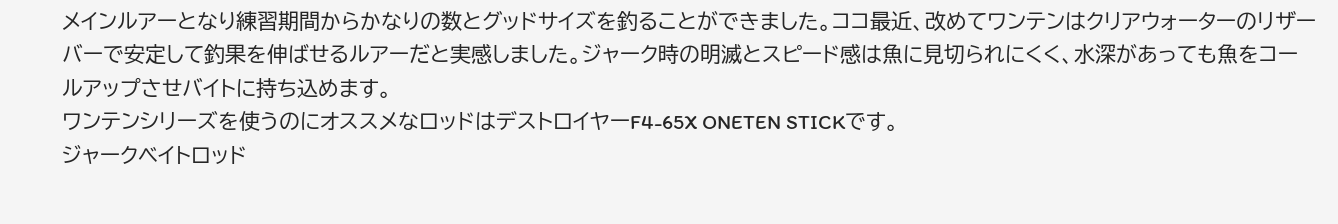メインルアーとなり練習期間からかなりの数とグッドサイズを釣ることができました。ココ最近、改めてワンテンはクリアウォーターのリザーバーで安定して釣果を伸ばせるルアーだと実感しました。ジャーク時の明滅とスピード感は魚に見切られにくく、水深があっても魚をコールアップさせバイトに持ち込めます。
ワンテンシリーズを使うのにオススメなロッドはデストロイヤーF4-65X ONETEN STICKです。
ジャークベイトロッド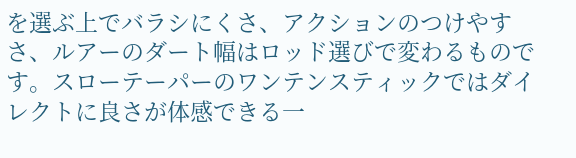を選ぶ上でバラシにくさ、アクションのつけやすさ、ルアーのダート幅はロッド選びで変わるものです。スローテーパーのワンテンスティックではダイレクトに良さが体感できる一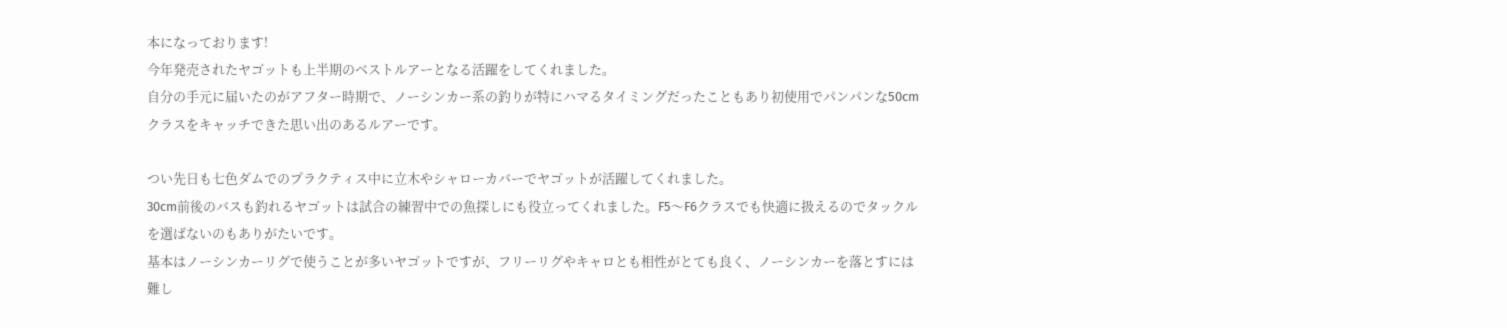本になっております!
今年発売されたヤゴットも上半期のベストルアーとなる活躍をしてくれました。
自分の手元に届いたのがアフター時期で、ノーシンカー系の釣りが特にハマるタイミングだったこともあり初使用でパンパンな50cmクラスをキャッチできた思い出のあるルアーです。

つい先日も七色ダムでのプラクティス中に立木やシャローカバーでヤゴットが活躍してくれました。
30cm前後のバスも釣れるヤゴットは試合の練習中での魚探しにも役立ってくれました。F5〜F6クラスでも快適に扱えるのでタックルを選ばないのもありがたいです。
基本はノーシンカーリグで使うことが多いヤゴットですが、フリーリグやキャロとも相性がとても良く、ノーシンカーを落とすには難し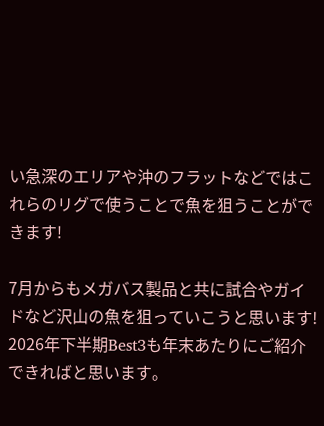い急深のエリアや沖のフラットなどではこれらのリグで使うことで魚を狙うことができます!

7月からもメガバス製品と共に試合やガイドなど沢山の魚を狙っていこうと思います!
2026年下半期Best3も年末あたりにご紹介できればと思います。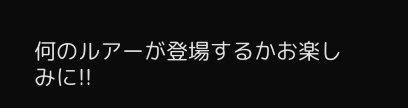何のルアーが登場するかお楽しみに!!